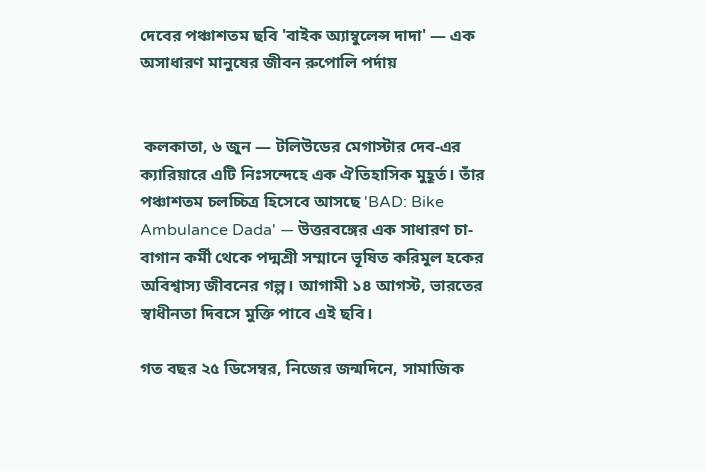দেবের পঞ্চাশতম ছবি 'বাইক অ্যাম্বুলেন্স দাদা' — এক অসাধারণ মানুষের জীবন রুপোলি পর্দায়


 কলকাতা, ৬ জুন — টলিউডের মেগাস্টার দেব-এর ক্যারিয়ারে এটি নিঃসন্দেহে এক ঐতিহাসিক মুহূর্ত। তাঁর পঞ্চাশতম চলচ্চিত্র হিসেবে আসছে 'BAD: Bike Ambulance Dada' — উত্তরবঙ্গের এক সাধারণ চা-বাগান কর্মী থেকে পদ্মশ্রী সম্মানে ভূষিত করিমুল হকের অবিশ্বাস্য জীবনের গল্প। আগামী ১৪ আগস্ট, ভারতের স্বাধীনতা দিবসে মুক্তি পাবে এই ছবি।

গত বছর ২৫ ডিসেম্বর, নিজের জন্মদিনে, সামাজিক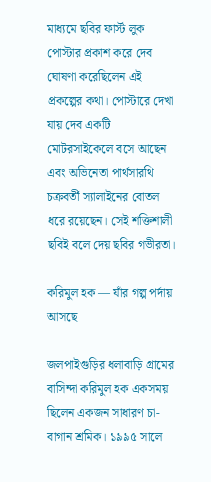মাধ্যমে ছবির ফার্স্ট লুক পোস্টার প্রকাশ করে দেব ঘোষণা করেছিলেন এই প্রকল্পের কথা। পোস্টারে দেখা যায় দেব একটি মোটরসাইকেলে বসে আছেন এবং অভিনেতা পার্থসারথি চক্রবর্তী স্যালাইনের বোতল ধরে রয়েছেন। সেই শক্তিশালী ছবিই বলে দেয় ছবির গভীরতা।

করিমুল হক — যাঁর গল্প পর্দায় আসছে

জলপাইগুড়ির ধলাবাড়ি গ্রামের বাসিন্দা করিমুল হক একসময় ছিলেন একজন সাধারণ চা-বাগান শ্রমিক। ১৯৯৫ সালে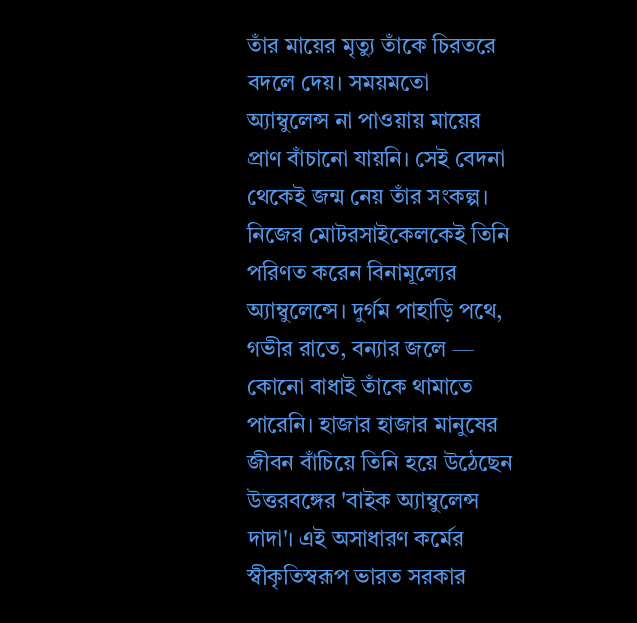তাঁর মায়ের মৃত্যু তাঁকে চিরতরে বদলে দেয়। সময়মতো অ্যাম্বুলেন্স না পাওয়ায় মায়ের প্রাণ বাঁচানো যায়নি। সেই বেদনা থেকেই জন্ম নেয় তাঁর সংকল্প। নিজের মোটরসাইকেলকেই তিনি পরিণত করেন বিনামূল্যের অ্যাম্বুলেন্সে। দুর্গম পাহাড়ি পথে, গভীর রাতে, বন্যার জলে — কোনো বাধাই তাঁকে থামাতে পারেনি। হাজার হাজার মানুষের জীবন বাঁচিয়ে তিনি হয়ে উঠেছেন উত্তরবঙ্গের 'বাইক অ্যাম্বুলেন্স দাদা'। এই অসাধারণ কর্মের স্বীকৃতিস্বরূপ ভারত সরকার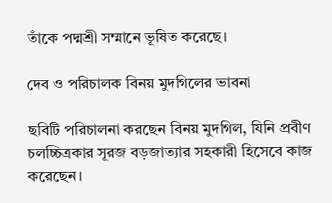তাঁকে পদ্মশ্রী সম্মানে ভূষিত করেছে।

দেব ও পরিচালক বিনয় মুদগিলের ভাবনা

ছবিটি পরিচালনা করছেন বিনয় মুদগিল, যিনি প্রবীণ চলচ্চিত্রকার সূরজ বড়জাত্যার সহকারী হিসেবে কাজ করেছেন।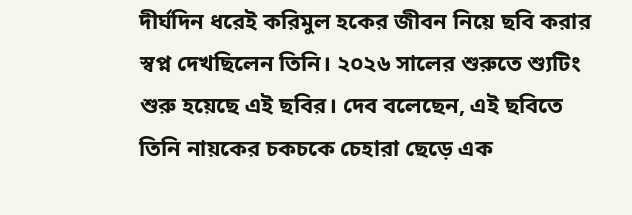দীর্ঘদিন ধরেই করিমুল হকের জীবন নিয়ে ছবি করার স্বপ্ন দেখছিলেন তিনি। ২০২৬ সালের শুরুতে শ্যুটিং শুরু হয়েছে এই ছবির। দেব বলেছেন, এই ছবিতে তিনি নায়কের চকচকে চেহারা ছেড়ে এক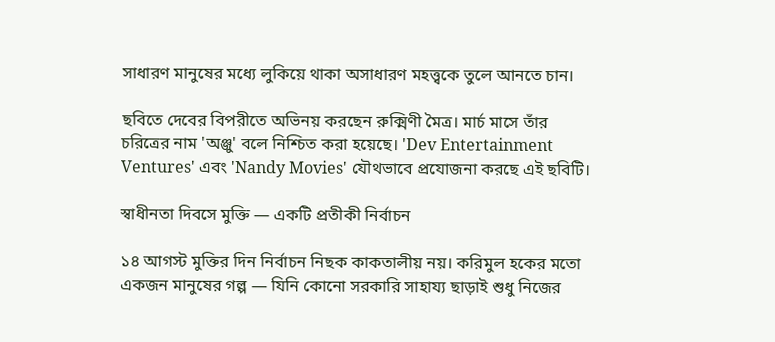সাধারণ মানুষের মধ্যে লুকিয়ে থাকা অসাধারণ মহত্ত্বকে তুলে আনতে চান।

ছবিতে দেবের বিপরীতে অভিনয় করছেন রুক্মিণী মৈত্র। মার্চ মাসে তাঁর চরিত্রের নাম 'অঞ্জু' বলে নিশ্চিত করা হয়েছে। 'Dev Entertainment Ventures' এবং 'Nandy Movies' যৌথভাবে প্রযোজনা করছে এই ছবিটি।

স্বাধীনতা দিবসে মুক্তি — একটি প্রতীকী নির্বাচন

১৪ আগস্ট মুক্তির দিন নির্বাচন নিছক কাকতালীয় নয়। করিমুল হকের মতো একজন মানুষের গল্প — যিনি কোনো সরকারি সাহায্য ছাড়াই শুধু নিজের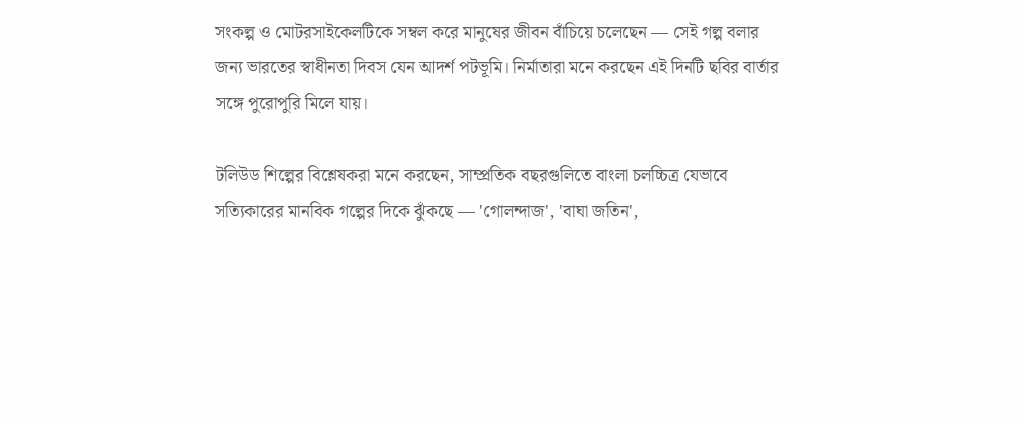সংকল্প ও মোটরসাইকেলটিকে সম্বল করে মানুষের জীবন বাঁচিয়ে চলেছেন — সেই গল্প বলার জন্য ভারতের স্বাধীনতা দিবস যেন আদর্শ পটভূমি। নির্মাতারা মনে করছেন এই দিনটি ছবির বার্তার সঙ্গে পুরোপুরি মিলে যায়।

টলিউড শিল্পের বিশ্লেষকরা মনে করছেন, সাম্প্রতিক বছরগুলিতে বাংলা চলচ্চিত্র যেভাবে সত্যিকারের মানবিক গল্পের দিকে ঝুঁকছে — 'গোলন্দাজ', 'বাঘা জতিন',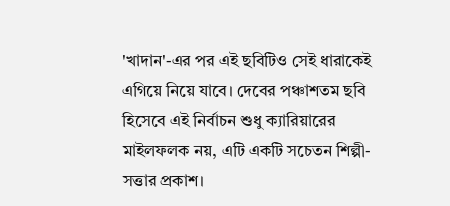'খাদান'-এর পর এই ছবিটিও সেই ধারাকেই এগিয়ে নিয়ে যাবে। দেবের পঞ্চাশতম ছবি হিসেবে এই নির্বাচন শুধু ক্যারিয়ারের মাইলফলক নয়, এটি একটি সচেতন শিল্পী-সত্তার প্রকাশ।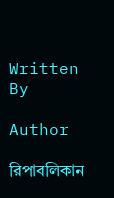Written By

Author

রিপাবলিকান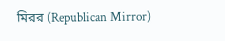মিরর (Republican Mirror)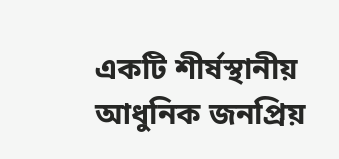একটি শীর্ষস্থানীয় আধুনিক জনপ্রিয়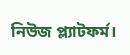নিউজ প্ল্যাটফর্ম।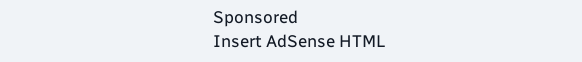Sponsored
Insert AdSense HTML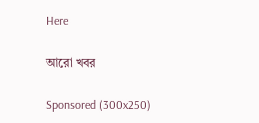Here

আরো খবর

Sponsored (300x250)